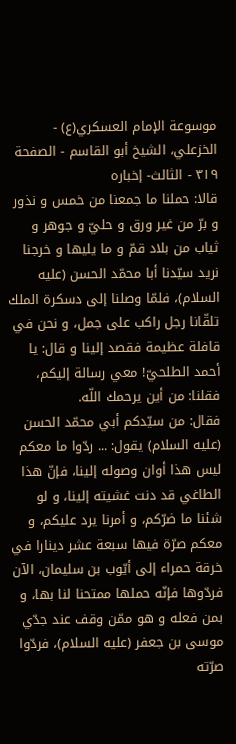موسوعة الإمام العسكري(ع) - الخزعلي، الشيخ أبو القاسم - الصفحة ٣١٩ - الثالث- إخباره
قالا: حملنا ما جمعنا من خمس و نذور و برّ من غير ورق و حليّ و جوهر و ثياب من بلاد قمّ و ما يليها و خرجنا نريد سيّدنا أبا محمّد الحسن (عليه السلام)، فلمّا وصلنا إلى دسكرة الملك تلقّانا رجل راكب على جمل، و نحن في قافلة عظيمة فقصد إلينا و قال: يا أحمد الطلحيّ! معي رسالة إليكم، فقلنا: من أين يرحمك اللّه.
فقال: من سيّدكم أبي محمّد الحسن (عليه السلام) يقول: ... ردّوا ما معكم ليس هذا أوان وصوله إلينا، فإنّ هذا الطاغي قد دنت غشيته إلينا، و لو شئنا ما ضرّكم، و أمرنا يرد عليكم، و معكم صرّة فيها سبعة عشر دينارا في خرقة حمراء إلى أيّوب بن سليمان، الآن فردّوها فإنّه حملها ممتحنا لنا بها، و بمن فعله و هو ممّن وقف عند جدّي موسى بن جعفر (عليه السلام)، فردّوا صرّته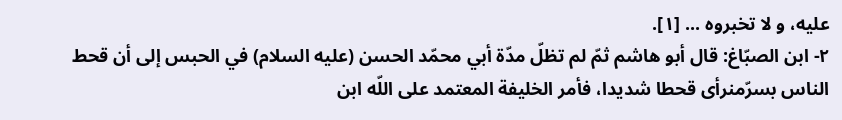عليه، و لا تخبروه ... [١].
٢- ابن الصبّاغ: قال أبو هاشم ثمّ لم تظلّ مدّة أبي محمّد الحسن (عليه السلام) في الحبس إلى أن قحط الناس بسرّمنرأى قحطا شديدا، فأمر الخليفة المعتمد على اللّه ابن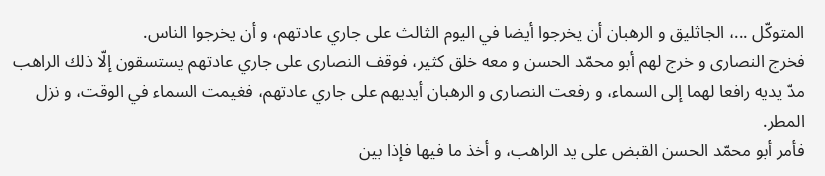المتوكّل ...، الجاثليق و الرهبان أن يخرجوا أيضا في اليوم الثالث على جاري عادتهم، و أن يخرجوا الناس.
فخرج النصارى و خرج لهم أبو محمّد الحسن و معه خلق كثير، فوقف النصارى على جاري عادتهم يستسقون إلّا ذلك الراهب مدّ يديه رافعا لهما إلى السماء، و رفعت النصارى و الرهبان أيديهم على جاري عادتهم، فغيمت السماء في الوقت، و نزل المطر.
فأمر أبو محمّد الحسن القبض على يد الراهب، و أخذ ما فيها فإذا بين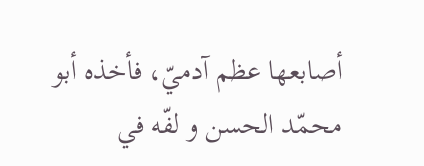أصابعها عظم آدميّ، فأخذه أبو محمّد الحسن و لفّه في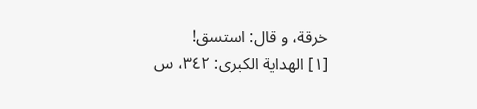خرقة، و قال: استسق!
[١] الهداية الكبرى: ٣٤٢، س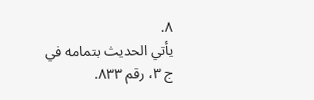٨.
يأتي الحديث بتمامه في ج ٣، رقم ٨٣٣.